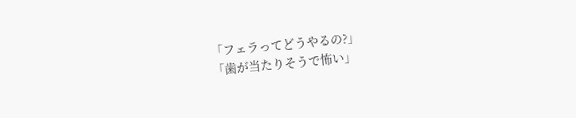「フェラってどうやるの?」
「歯が当たりそうで怖い」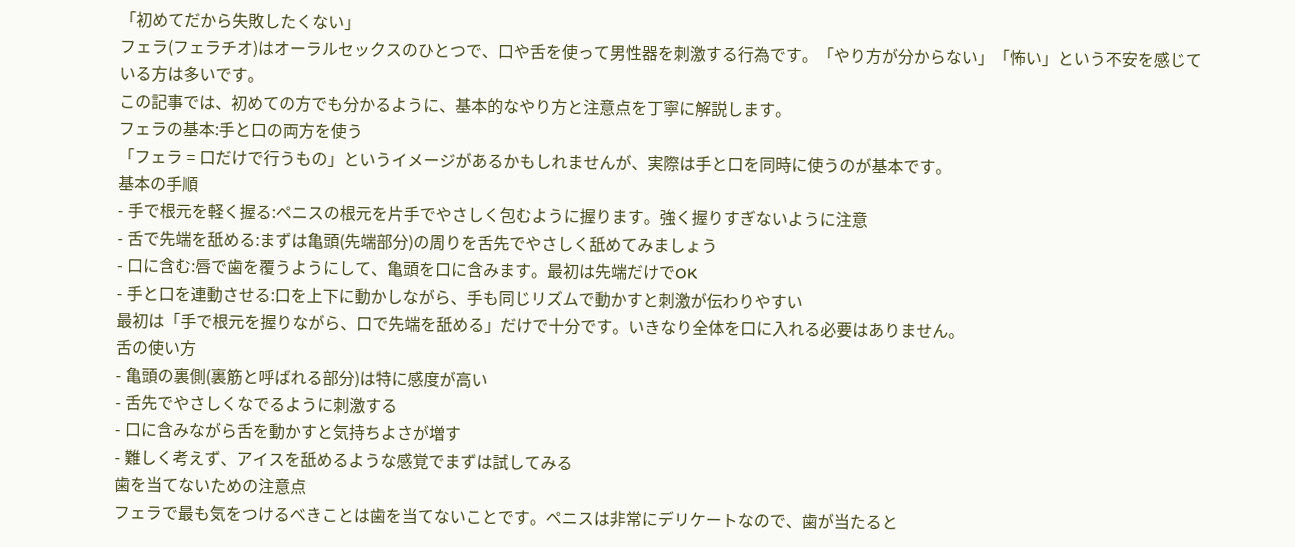「初めてだから失敗したくない」
フェラ(フェラチオ)はオーラルセックスのひとつで、口や舌を使って男性器を刺激する行為です。「やり方が分からない」「怖い」という不安を感じている方は多いです。
この記事では、初めての方でも分かるように、基本的なやり方と注意点を丁寧に解説します。
フェラの基本:手と口の両方を使う
「フェラ = 口だけで行うもの」というイメージがあるかもしれませんが、実際は手と口を同時に使うのが基本です。
基本の手順
- 手で根元を軽く握る:ペニスの根元を片手でやさしく包むように握ります。強く握りすぎないように注意
- 舌で先端を舐める:まずは亀頭(先端部分)の周りを舌先でやさしく舐めてみましょう
- 口に含む:唇で歯を覆うようにして、亀頭を口に含みます。最初は先端だけでOK
- 手と口を連動させる:口を上下に動かしながら、手も同じリズムで動かすと刺激が伝わりやすい
最初は「手で根元を握りながら、口で先端を舐める」だけで十分です。いきなり全体を口に入れる必要はありません。
舌の使い方
- 亀頭の裏側(裏筋と呼ばれる部分)は特に感度が高い
- 舌先でやさしくなでるように刺激する
- 口に含みながら舌を動かすと気持ちよさが増す
- 難しく考えず、アイスを舐めるような感覚でまずは試してみる
歯を当てないための注意点
フェラで最も気をつけるべきことは歯を当てないことです。ペニスは非常にデリケートなので、歯が当たると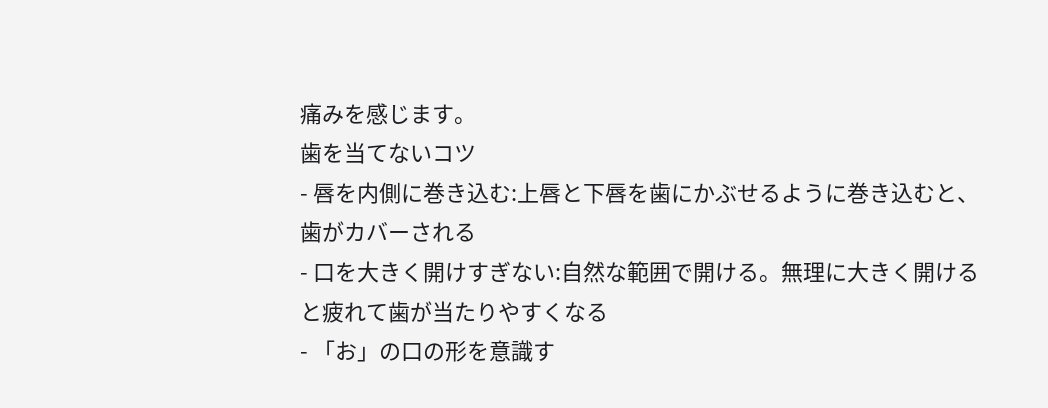痛みを感じます。
歯を当てないコツ
- 唇を内側に巻き込む:上唇と下唇を歯にかぶせるように巻き込むと、歯がカバーされる
- 口を大きく開けすぎない:自然な範囲で開ける。無理に大きく開けると疲れて歯が当たりやすくなる
- 「お」の口の形を意識す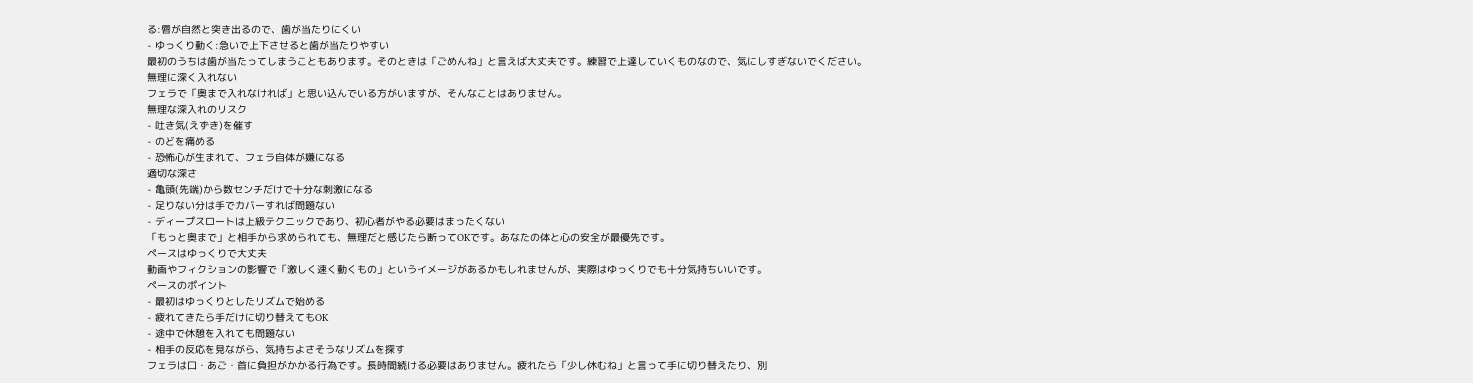る:唇が自然と突き出るので、歯が当たりにくい
- ゆっくり動く:急いで上下させると歯が当たりやすい
最初のうちは歯が当たってしまうこともあります。そのときは「ごめんね」と言えば大丈夫です。練習で上達していくものなので、気にしすぎないでください。
無理に深く入れない
フェラで「奥まで入れなければ」と思い込んでいる方がいますが、そんなことはありません。
無理な深入れのリスク
- 吐き気(えずき)を催す
- のどを痛める
- 恐怖心が生まれて、フェラ自体が嫌になる
適切な深さ
- 亀頭(先端)から数センチだけで十分な刺激になる
- 足りない分は手でカバーすれば問題ない
- ディープスロートは上級テクニックであり、初心者がやる必要はまったくない
「もっと奥まで」と相手から求められても、無理だと感じたら断ってOKです。あなたの体と心の安全が最優先です。
ペースはゆっくりで大丈夫
動画やフィクションの影響で「激しく速く動くもの」というイメージがあるかもしれませんが、実際はゆっくりでも十分気持ちいいです。
ペースのポイント
- 最初はゆっくりとしたリズムで始める
- 疲れてきたら手だけに切り替えてもOK
- 途中で休憩を入れても問題ない
- 相手の反応を見ながら、気持ちよさそうなリズムを探す
フェラは口・あご・首に負担がかかる行為です。長時間続ける必要はありません。疲れたら「少し休むね」と言って手に切り替えたり、別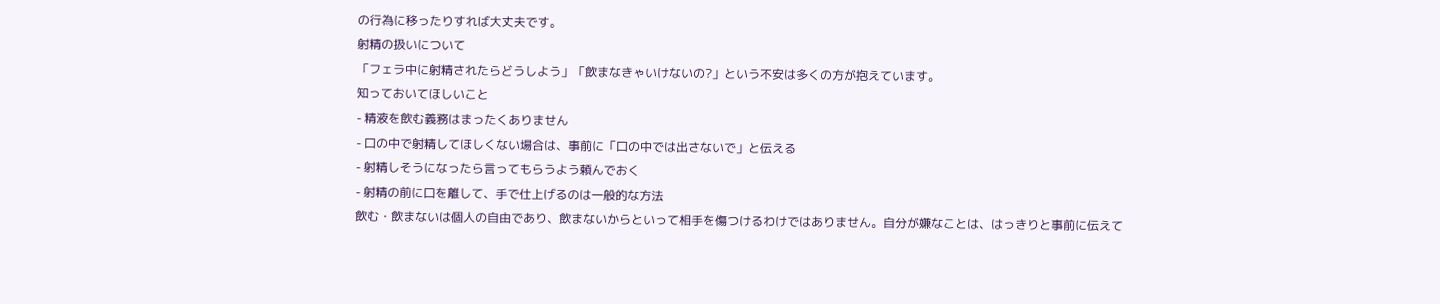の行為に移ったりすれば大丈夫です。
射精の扱いについて
「フェラ中に射精されたらどうしよう」「飲まなきゃいけないの?」という不安は多くの方が抱えています。
知っておいてほしいこと
- 精液を飲む義務はまったくありません
- 口の中で射精してほしくない場合は、事前に「口の中では出さないで」と伝える
- 射精しそうになったら言ってもらうよう頼んでおく
- 射精の前に口を離して、手で仕上げるのは一般的な方法
飲む・飲まないは個人の自由であり、飲まないからといって相手を傷つけるわけではありません。自分が嫌なことは、はっきりと事前に伝えて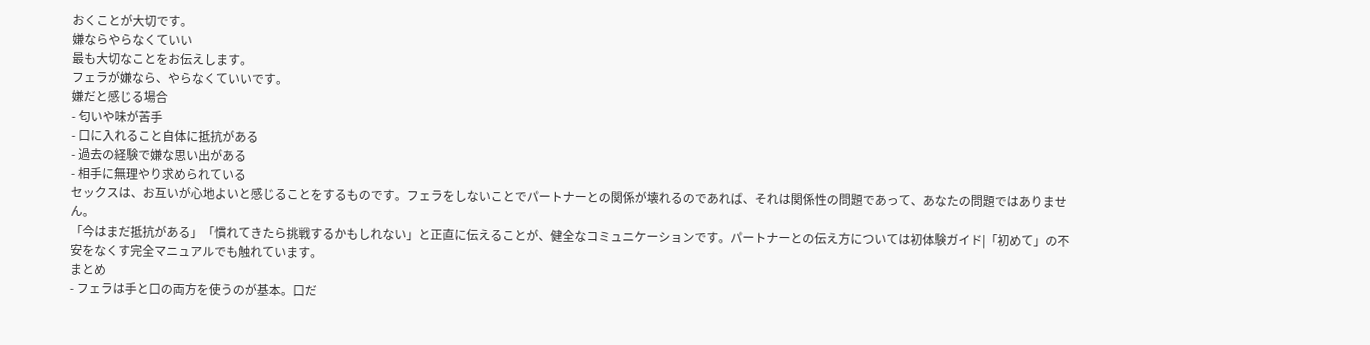おくことが大切です。
嫌ならやらなくていい
最も大切なことをお伝えします。
フェラが嫌なら、やらなくていいです。
嫌だと感じる場合
- 匂いや味が苦手
- 口に入れること自体に抵抗がある
- 過去の経験で嫌な思い出がある
- 相手に無理やり求められている
セックスは、お互いが心地よいと感じることをするものです。フェラをしないことでパートナーとの関係が壊れるのであれば、それは関係性の問題であって、あなたの問題ではありません。
「今はまだ抵抗がある」「慣れてきたら挑戦するかもしれない」と正直に伝えることが、健全なコミュニケーションです。パートナーとの伝え方については初体験ガイド|「初めて」の不安をなくす完全マニュアルでも触れています。
まとめ
- フェラは手と口の両方を使うのが基本。口だ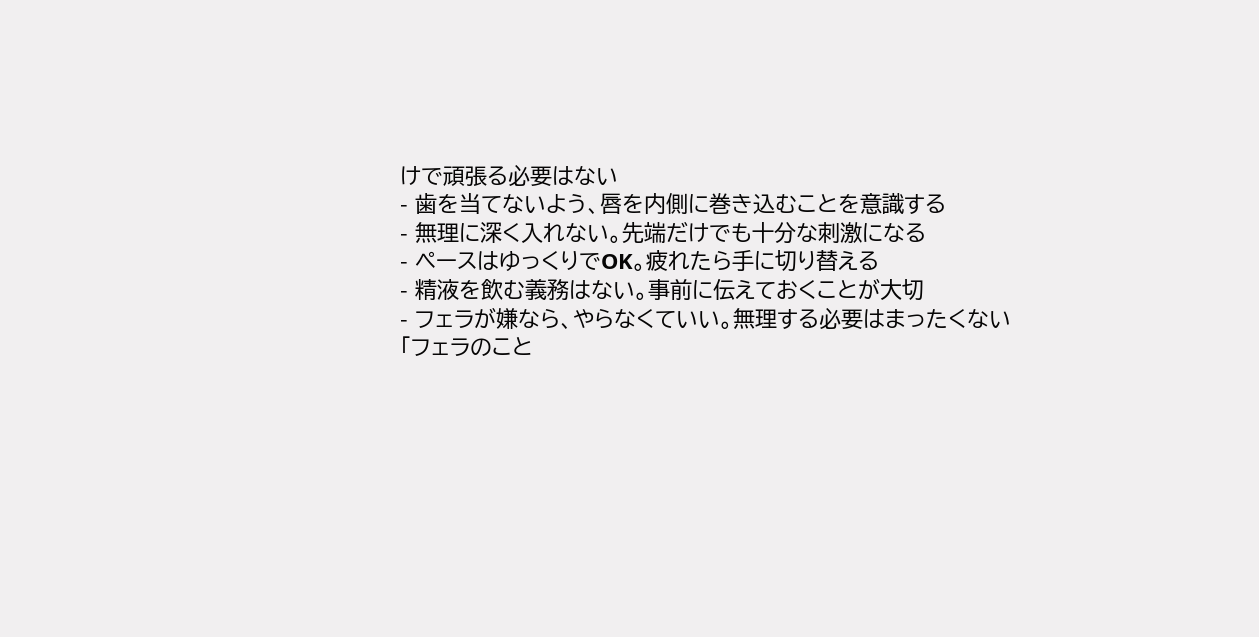けで頑張る必要はない
- 歯を当てないよう、唇を内側に巻き込むことを意識する
- 無理に深く入れない。先端だけでも十分な刺激になる
- ペースはゆっくりでOK。疲れたら手に切り替える
- 精液を飲む義務はない。事前に伝えておくことが大切
- フェラが嫌なら、やらなくていい。無理する必要はまったくない
「フェラのこと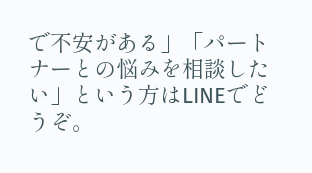で不安がある」「パートナーとの悩みを相談したい」という方はLINEでどうぞ。